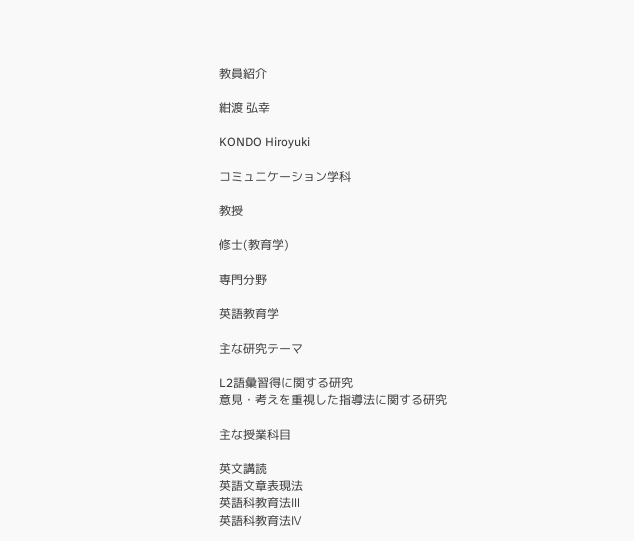教員紹介

紺渡 弘幸

KONDO Hiroyuki

コミュニケーション学科

教授

修士(教育学)

専門分野

英語教育学

主な研究テーマ

L2語彙習得に関する研究
意見・考えを重視した指導法に関する研究

主な授業科目

英文講読
英語文章表現法
英語科教育法Ⅲ
英語科教育法Ⅳ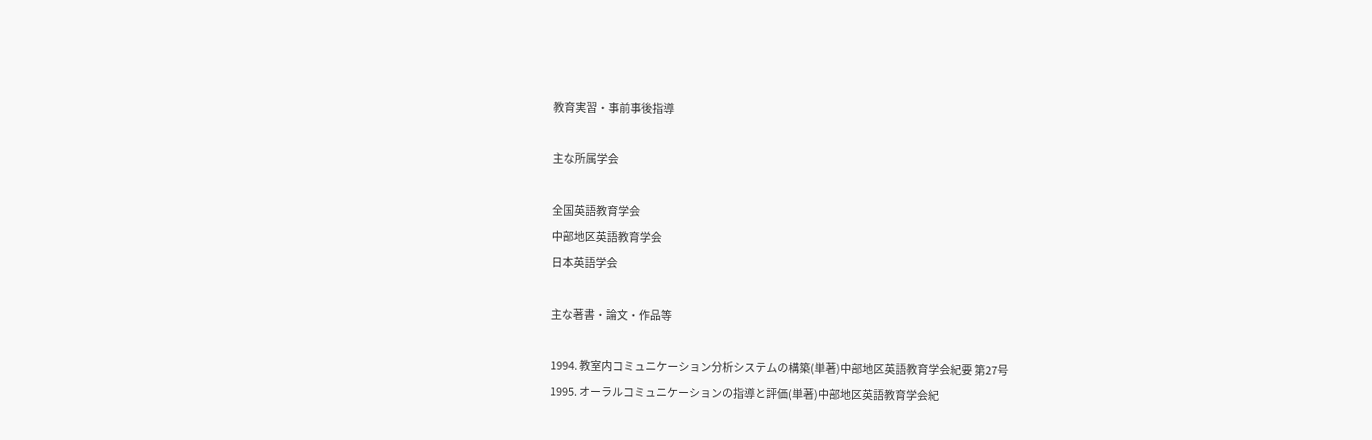教育実習・事前事後指導

主な所属学会

全国英語教育学会
中部地区英語教育学会
日本英語学会

主な著書・論文・作品等

1994. 教室内コミュニケーション分析システムの構築(単著)中部地区英語教育学会紀要 第27号
1995. オーラルコミュニケーションの指導と評価(単著)中部地区英語教育学会紀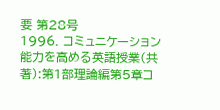要 第28号
1996. コミュニケーション能力を高める英語授業(共著):第1部理論編第5章コ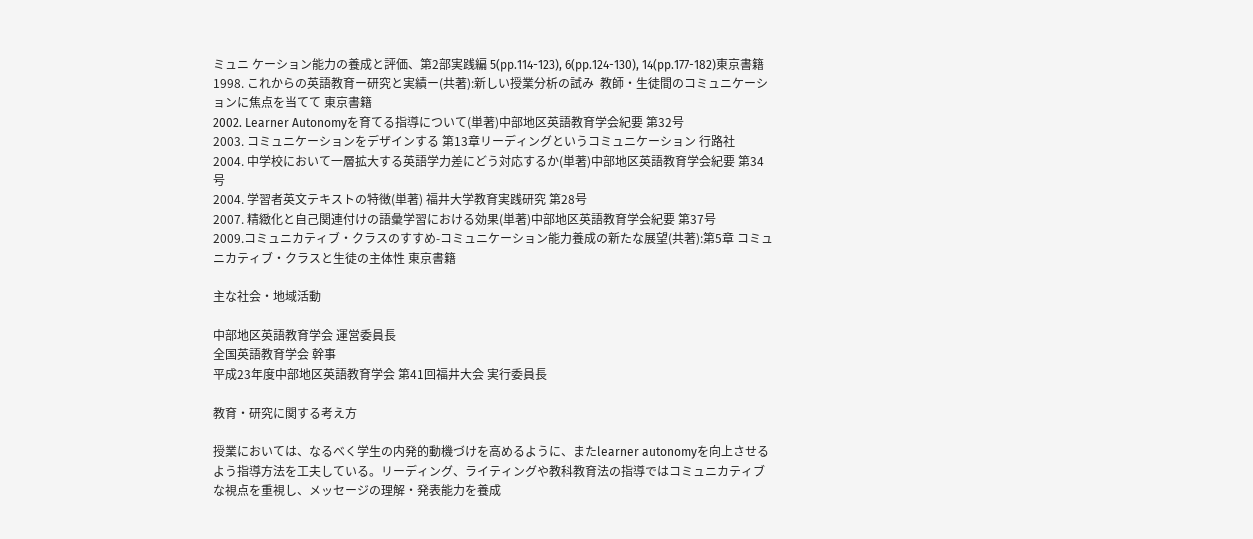ミュニ ケーション能力の養成と評価、第2部実践編 5(pp.114-123), 6(pp.124-130), 14(pp.177-182)東京書籍
1998. これからの英語教育ー研究と実績ー(共著):新しい授業分析の試み  教師・生徒間のコミュニケーションに焦点を当てて 東京書籍
2002. Learner Autonomyを育てる指導について(単著)中部地区英語教育学会紀要 第32号
2003. コミュニケーションをデザインする 第13章リーディングというコミュニケーション 行路社
2004. 中学校において一層拡大する英語学力差にどう対応するか(単著)中部地区英語教育学会紀要 第34号
2004. 学習者英文テキストの特徴(単著) 福井大学教育実践研究 第28号
2007. 精緻化と自己関連付けの語彙学習における効果(単著)中部地区英語教育学会紀要 第37号
2009.コミュニカティブ・クラスのすすめ-コミュニケーション能力養成の新たな展望(共著):第5章 コミュニカティブ・クラスと生徒の主体性 東京書籍

主な社会・地域活動

中部地区英語教育学会 運営委員長
全国英語教育学会 幹事
平成23年度中部地区英語教育学会 第41回福井大会 実行委員長

教育・研究に関する考え方

授業においては、なるべく学生の内発的動機づけを高めるように、またlearner autonomyを向上させるよう指導方法を工夫している。リーディング、ライティングや教科教育法の指導ではコミュニカティブな視点を重視し、メッセージの理解・発表能力を養成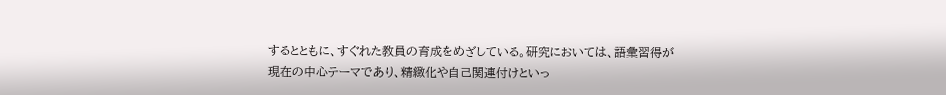するとともに、すぐれた教員の育成をめざしている。研究においては、語彙習得が現在の中心テーマであり、精緻化や自己関連付けといっ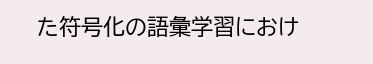た符号化の語彙学習におけ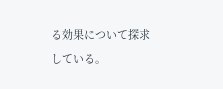る効果について探求している。